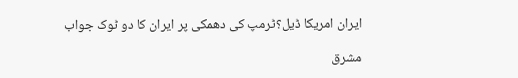ایران امریکا ڈیل؟ٹرمپ کی دھمکی پر ایران کا دو ٹوک جواب

مشرق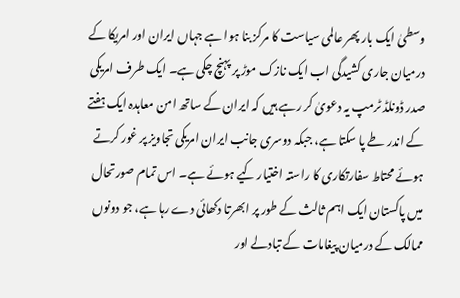وسطیٰ ایک بار پھر عالمی سیاست کا مرکز بنا ہوا ہے جہاں ایران اور امریکا کے درمیان جاری کشیدگی اب ایک نازک موڑ پر پہنچ چکی ہے۔ ایک طرف امریکی صدر ڈونلڈ ٹرمپ یہ دعویٰ کر رہے ہیں کہ ایران کے ساتھ امن معاہدہ ایک ہفتے کے اندر طے پا سکتا ہے، جبکہ دوسری جانب ایران امریکی تجاویز پر غور کرتے ہوئے محتاط سفارتکاری کا راستہ اختیار کیے ہوئے ہے۔ اس تمام صورتحال میں پاکستان ایک اہم ثالث کے طور پر ابھرتا دکھائی دے رہا ہے، جو دونوں ممالک کے درمیان پیغامات کے تبادلے اور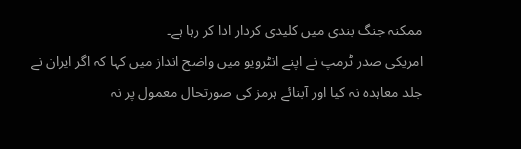ممکنہ جنگ بندی میں کلیدی کردار ادا کر رہا ہے۔
امریکی صدر ٹرمپ نے اپنے انٹرویو میں واضح انداز میں کہا کہ اگر ایران نے جلد معاہدہ نہ کیا اور آبنائے ہرمز کی صورتحال معمول پر نہ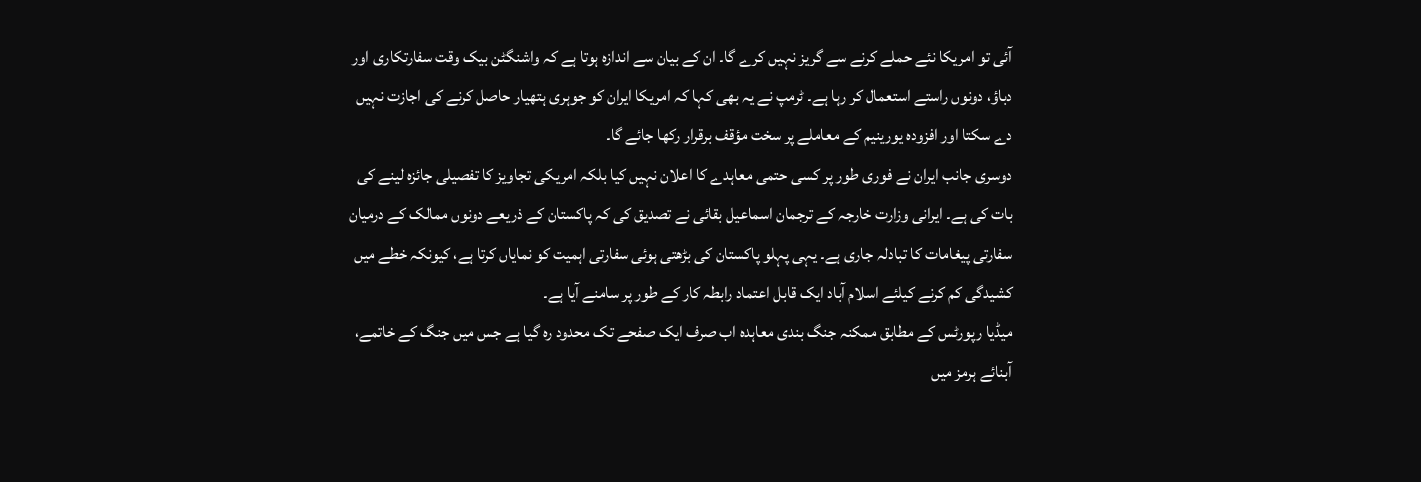آئی تو امریکا نئے حملے کرنے سے گریز نہیں کرے گا۔ ان کے بیان سے اندازہ ہوتا ہے کہ واشنگٹن بیک وقت سفارتکاری اور دباؤ، دونوں راستے استعمال کر رہا ہے۔ ٹرمپ نے یہ بھی کہا کہ امریکا ایران کو جوہری ہتھیار حاصل کرنے کی اجازت نہیں دے سکتا اور افزودہ یورینیم کے معاملے پر سخت مؤقف برقرار رکھا جائے گا۔
دوسری جانب ایران نے فوری طور پر کسی حتمی معاہدے کا اعلان نہیں کیا بلکہ امریکی تجاویز کا تفصیلی جائزہ لینے کی بات کی ہے۔ ایرانی وزارت خارجہ کے ترجمان اسماعیل بقائی نے تصدیق کی کہ پاکستان کے ذریعے دونوں ممالک کے درمیان سفارتی پیغامات کا تبادلہ جاری ہے۔ یہی پہلو پاکستان کی بڑھتی ہوئی سفارتی اہمیت کو نمایاں کرتا ہے، کیونکہ خطے میں کشیدگی کم کرنے کیلئے اسلام آباد ایک قابل اعتماد رابطہ کار کے طور پر سامنے آیا ہے۔
میڈیا رپورٹس کے مطابق ممکنہ جنگ بندی معاہدہ اب صرف ایک صفحے تک محدود رہ گیا ہے جس میں جنگ کے خاتمے، آبنائے ہرمز میں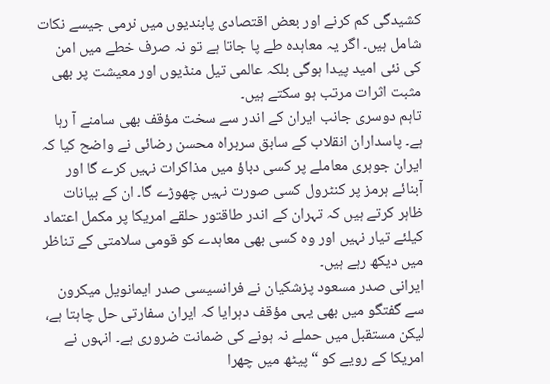کشیدگی کم کرنے اور بعض اقتصادی پابندیوں میں نرمی جیسے نکات شامل ہیں۔ اگر یہ معاہدہ طے پا جاتا ہے تو نہ صرف خطے میں امن کی نئی امید پیدا ہوگی بلکہ عالمی تیل منڈیوں اور معیشت پر بھی مثبت اثرات مرتب ہو سکتے ہیں۔
تاہم دوسری جانب ایران کے اندر سے سخت مؤقف بھی سامنے آ رہا ہے۔ پاسداران انقلاب کے سابق سربراہ محسن رضائی نے واضح کیا کہ ایران جوہری معاملے پر کسی دباؤ میں مذاکرات نہیں کرے گا اور آبنائے ہرمز پر کنٹرول کسی صورت نہیں چھوڑے گا۔ ان کے بیانات ظاہر کرتے ہیں کہ تہران کے اندر طاقتور حلقے امریکا پر مکمل اعتماد کیلئے تیار نہیں اور وہ کسی بھی معاہدے کو قومی سلامتی کے تناظر میں دیکھ رہے ہیں۔
ایرانی صدر مسعود پزشکیان نے فرانسیسی صدر ایمانویل میکرون سے گفتگو میں بھی یہی مؤقف دہرایا کہ ایران سفارتی حل چاہتا ہے، لیکن مستقبل میں حملے نہ ہونے کی ضمانت ضروری ہے۔ انہوں نے امریکا کے رویے کو “پیٹھ میں چھرا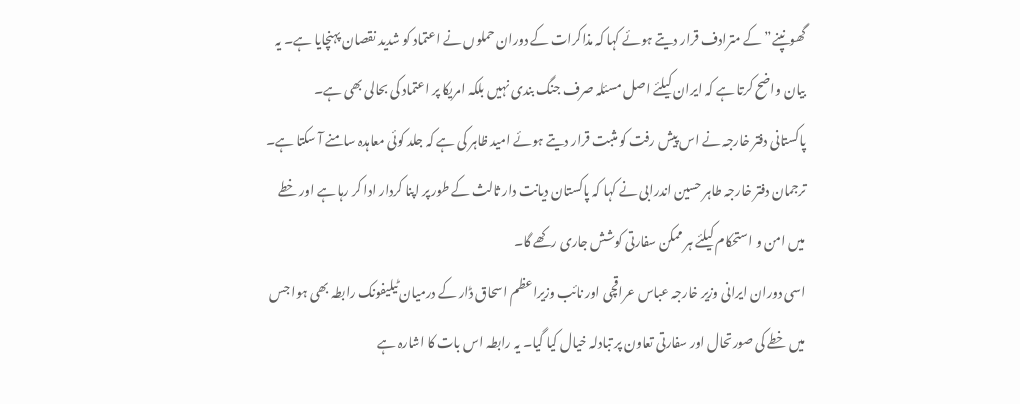گھونپنے” کے مترادف قرار دیتے ہوئے کہا کہ مذاکرات کے دوران حملوں نے اعتماد کو شدید نقصان پہنچایا ہے۔ یہ بیان واضح کرتا ہے کہ ایران کیلئے اصل مسئلہ صرف جنگ بندی نہیں بلکہ امریکا پر اعتماد کی بحالی بھی ہے۔
پاکستانی دفتر خارجہ نے اس پیش رفت کو مثبت قرار دیتے ہوئے امید ظاہر کی ہے کہ جلد کوئی معاہدہ سامنے آ سکتا ہے۔ ترجمان دفتر خارجہ طاہر حسین اندرابی نے کہا کہ پاکستان دیانت دار ثالث کے طور پر اپنا کردار ادا کر رہا ہے اور خطے میں امن و استحکام کیلئے ہر ممکن سفارتی کوشش جاری رکھے گا۔
اسی دوران ایرانی وزیر خارجہ عباس عراقچی اور نائب وزیراعظم اسحاق ڈار کے درمیان ٹیلیفونک رابطہ بھی ہوا جس میں خطے کی صورتحال اور سفارتی تعاون پر تبادلہ خیال کیا گیا۔ یہ رابطہ اس بات کا اشارہ ہے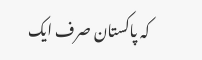کہ پاکستان صرف ایک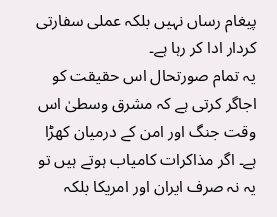پیغام رساں نہیں بلکہ عملی سفارتی کردار ادا کر رہا ہے۔
یہ تمام صورتحال اس حقیقت کو اجاگر کرتی ہے کہ مشرق وسطیٰ اس وقت جنگ اور امن کے درمیان کھڑا ہے۔ اگر مذاکرات کامیاب ہوتے ہیں تو یہ نہ صرف ایران اور امریکا بلکہ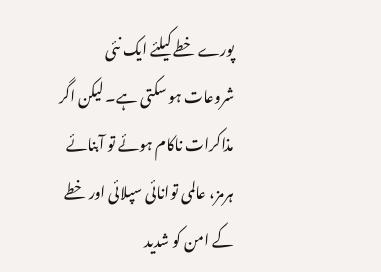پورے خطے کیلئے ایک نئی شروعات ہو سکتی ہے۔ لیکن اگر مذاکرات ناکام ہوئے تو آبنائے ہرمز، عالمی توانائی سپلائی اور خطے کے امن کو شدید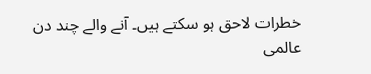خطرات لاحق ہو سکتے ہیں۔ آنے والے چند دن عالمی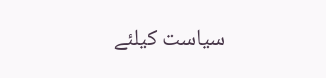سیاست کیلئے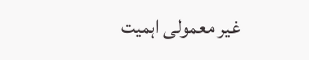غیر معمولی اہمیت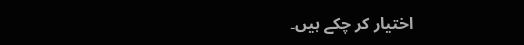اختیار کر چکے ہیں۔